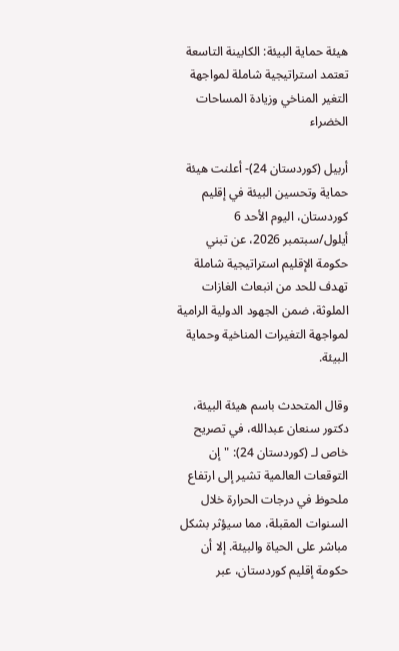هيئة حماية البيئة: الكابينة التاسعة تعتمد استراتيجية شاملة لمواجهة التغير المناخي وزيادة المساحات الخضراء

أربيل (كوردستان 24)- أعلنت هيئة حماية وتحسين البيئة في إقليم كوردستان، اليوم الأحد 6 أيلول/سبتمبر 2026، عن تبني حكومة الإقليم استراتيجية شاملة تهدف للحد من انبعاث الغازات الملوثة، ضمن الجهود الدولية الرامية لمواجهة التغيرات المناخية وحماية البيئة.

وقال المتحدث باسم هيئة البيئة، دكتور سنعان عبدالله، في تصريح خاص لـ (كوردستان 24): "إن التوقعات العالمية تشير إلى ارتفاع ملحوظ في درجات الحرارة خلال السنوات المقبلة، مما سيؤثر بشكل مباشر على الحياة والبيئة. إلا أن حكومة إقليم كوردستان، عبر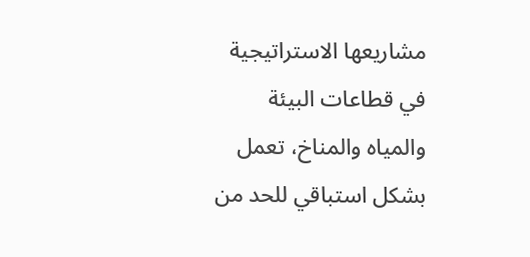مشاريعها الاستراتيجية في قطاعات البيئة والمياه والمناخ، تعمل بشكل استباقي للحد من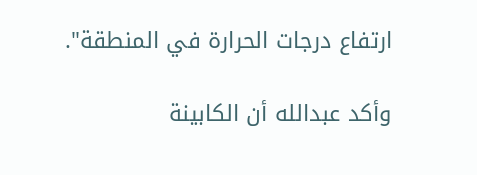ارتفاع درجات الحرارة في المنطقة".

وأكد عبدالله أن الكابينة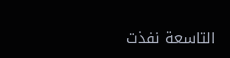التاسعة نفذت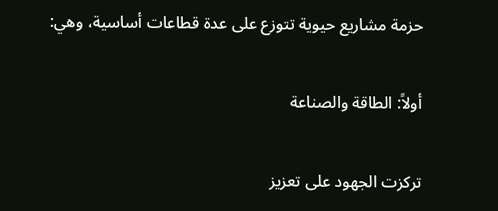حزمة مشاريع حيوية تتوزع على عدة قطاعات أساسية، وهي:

أولاً: الطاقة والصناعة

تركزت الجهود على تعزيز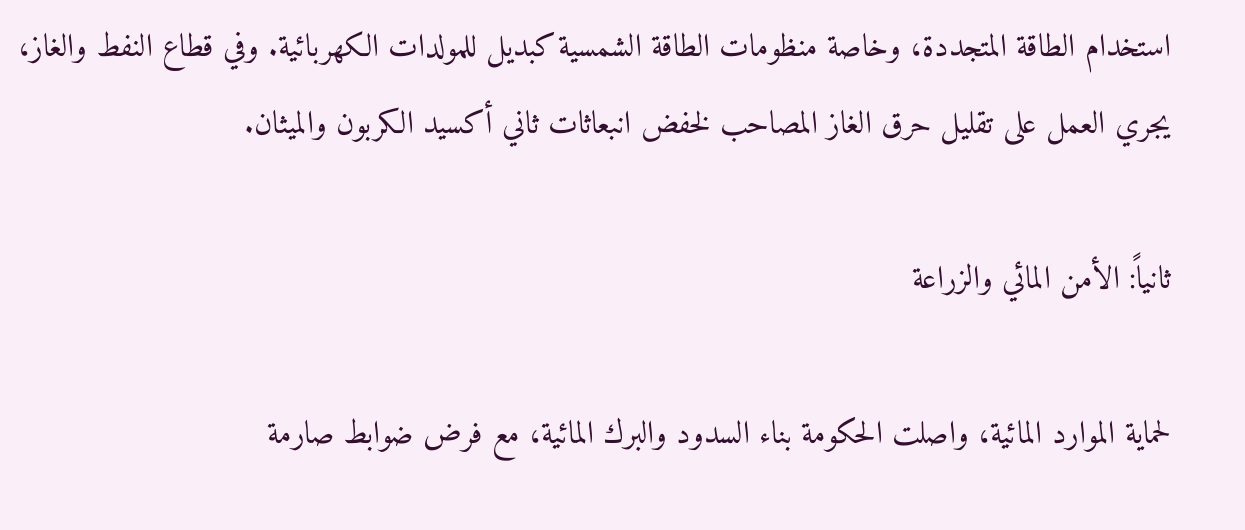استخدام الطاقة المتجددة، وخاصة منظومات الطاقة الشمسية كبديل للمولدات الكهربائية. وفي قطاع النفط والغاز، يجري العمل على تقليل حرق الغاز المصاحب لخفض انبعاثات ثاني أكسيد الكربون والميثان.

ثانياً: الأمن المائي والزراعة

لحماية الموارد المائية، واصلت الحكومة بناء السدود والبرك المائية، مع فرض ضوابط صارمة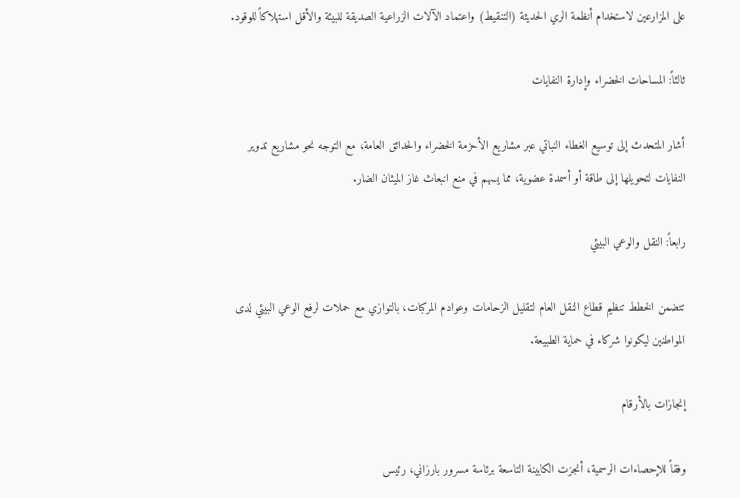على المزارعين لاستخدام أنظمة الري الحديثة (التنقيط) واعتماد الآلات الزراعية الصديقة للبيئة والأقل استهلاكاً للوقود.

ثالثاً: المساحات الخضراء وإدارة النفايات

أشار المتحدث إلى توسيع الغطاء النباتي عبر مشاريع الأحزمة الخضراء والحدائق العامة، مع التوجه نحو مشاريع تدوير النفايات لتحويلها إلى طاقة أو أسمدة عضوية، مما يسهم في منع انبعاث غاز الميثان الضار.

رابعاً: النقل والوعي البيئي

تتضمن الخطط تنظيم قطاع النقل العام لتقليل الزحامات وعوادم المركبات، بالتوازي مع حملات لرفع الوعي البيئي لدى المواطنين ليكونوا شركاء في حماية الطبيعة.

إنجازات بالأرقام

وفقاً للإحصاءات الرسمية، أنجزت الكابينة التاسعة برئاسة مسرور بارزاني، رئيس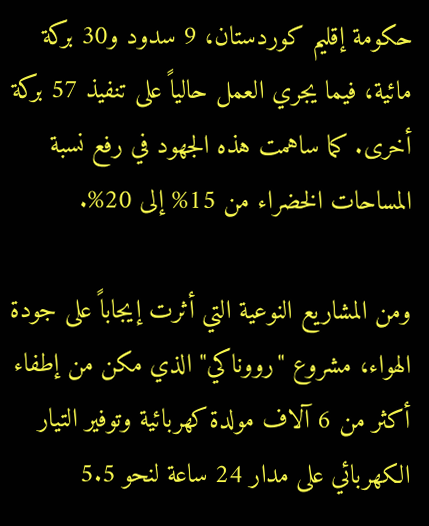حكومة إقليم كوردستان، 9 سدود و30 بركة مائية، فيما يجري العمل حالياً على تنفيذ 57 بركة أخرى. كما ساهمت هذه الجهود في رفع نسبة المساحات الخضراء من 15% إلى 20%.

ومن المشاريع النوعية التي أثرت إيجاباً على جودة الهواء، مشروع "رووناکي" الذي مكن من إطفاء أكثر من 6 آلاف مولدة كهربائية وتوفير التيار الكهربائي على مدار 24 ساعة لنحو 5.5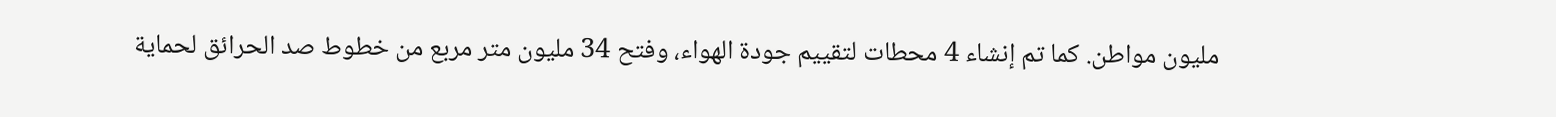مليون مواطن. كما تم إنشاء 4 محطات لتقييم جودة الهواء، وفتح 34 مليون متر مربع من خطوط صد الحرائق لحماية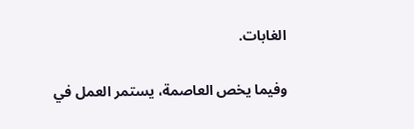الغابات.

وفيما يخص العاصمة، يستمر العمل في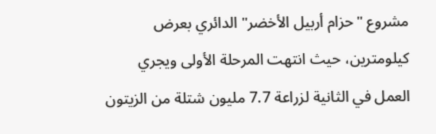مشروع "حزام أربيل الأخضر" الدائري بعرض كيلومترين، حيث انتهت المرحلة الأولى ويجري العمل في الثانية لزراعة 7.7 مليون شتلة من الزيتون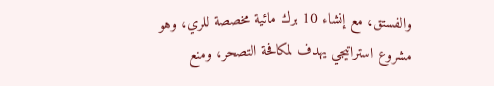والفستق، مع إنشاء 10 برك مائية مخصصة للري، وهو مشروع استراتيجي يهدف لمكافحة التصحر، ومنع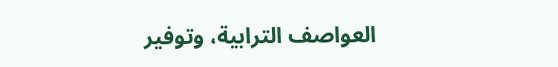العواصف الترابية، وتوفير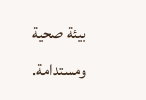بيئة صحية ومستدامة.